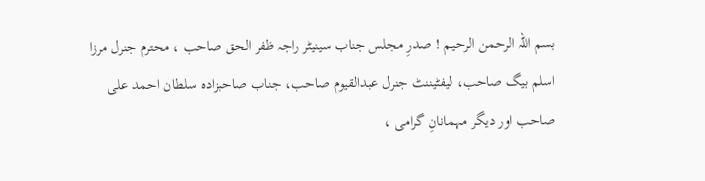بسم اللہ الرحمن الرحیم ! صدرِ مجلس جناب سینیٹر راجہ ظفر الحق صاحب ، محترم جنرل مرزا اسلم بیگ صاحب، لیفٹیننٹ جنرل عبدالقیوم صاحب، جناب صاحبزادہ سلطان احمد علی صاحب اور دیگر مہمانانِ گرامی ،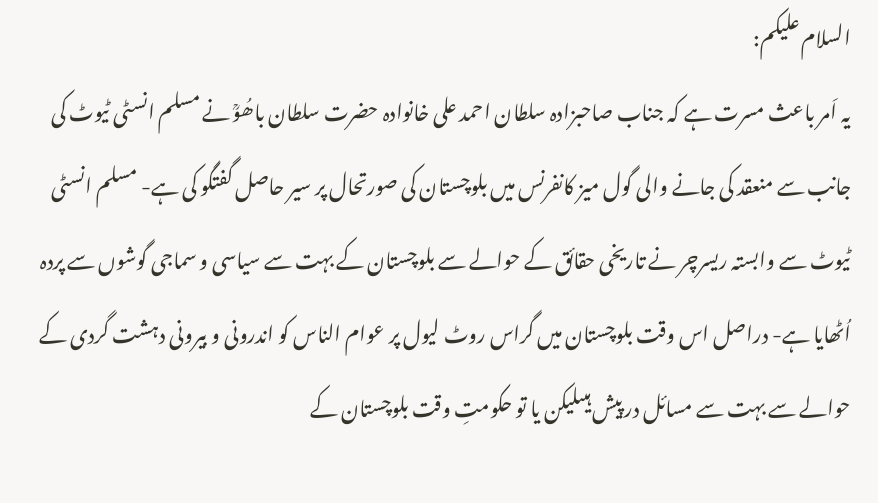السلام علیکم:
یہ اَمر باعث مسرت ہے کہ جناب صاحبزادہ سلطان احمد علی خانوادہ حضرت سلطان باھُوؒ نے مسلم انسٹی ٹیوٹ کی جانب سے منعقد کی جانے والی گول میز کانفرنس میں بلوچستان کی صورتحال پر سیر حاصل گفتگو کی ہے- مسلم انسٹی ٹیوٹ سے وابستہ ریسرچر نے تاریخی حقائق کے حوالے سے بلوچستان کے بہت سے سیاسی و سماجی گوشوں سے پردہ اُٹھایا ہے- دراصل اس وقت بلوچستان میں گراس روٹ لیول پر عوام الناس کو اندرونی و بیرونی دہشت گردی کے حوالے سے بہت سے مسائل در پیش ہیںلیکن یا تو حکومتِ وقت بلوچستان کے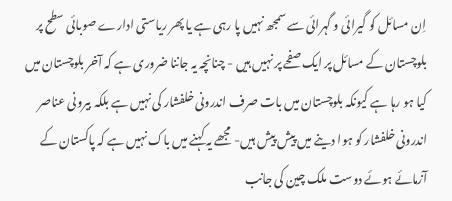اِن مسائل کو گیرائی و گہرائی سے سمجھ نہیں پا رہی ہے یا پھر ریاستی ادارے صوبائی سطح پر بلوچستان کے مسائل پر ایک صفحے پر نہیں ہیں - چنانچہ یہ جاننا ضروری ہے کہ آخر بلوچستان میں کیا ہو رہا ہے کیونکہ بلوچستان میں بات صرف اندرونی خلفشار کی نہیں ہے بلکہ بیرونی عناصر اندرونی خلفشار کو ہوا دینے میں پیش پیش ہیں- مجھے یہ کہنے میں باک نہیں ہے کہ پاکستان کے آزمائے ہوئے دوست ملک چین کی جانب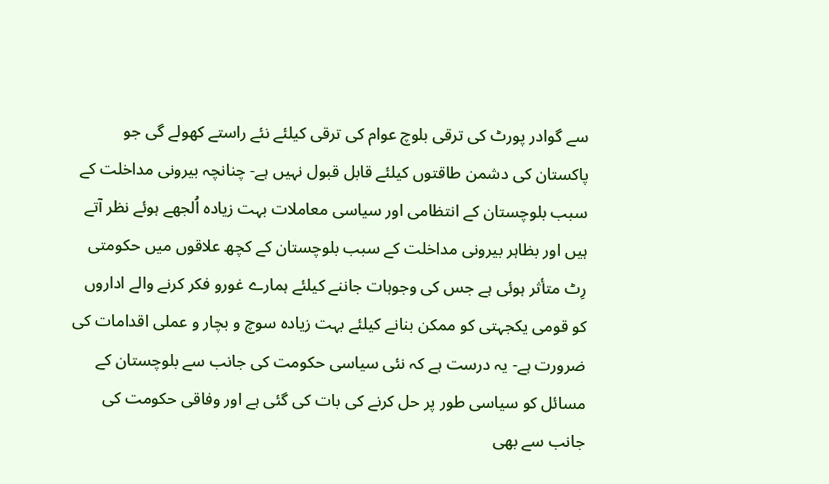سے گوادر پورٹ کی ترقی بلوچ عوام کی ترقی کیلئے نئے راستے کھولے گی جو پاکستان کی دشمن طاقتوں کیلئے قابل قبول نہیں ہے- چنانچہ بیرونی مداخلت کے سبب بلوچستان کے انتظامی اور سیاسی معاملات بہت زیادہ اُلجھے ہوئے نظر آتے ہیں اور بظاہر بیرونی مداخلت کے سبب بلوچستان کے کچھ علاقوں میں حکومتی رِٹ متأثر ہوئی ہے جس کی وجوہات جاننے کیلئے ہمارے غورو فکر کرنے والے اداروں کو قومی یکجہتی کو ممکن بنانے کیلئے بہت زیادہ سوچ و بچار و عملی اقدامات کی ضرورت ہے- یہ درست ہے کہ نئی سیاسی حکومت کی جانب سے بلوچستان کے مسائل کو سیاسی طور پر حل کرنے کی بات کی گئی ہے اور وفاقی حکومت کی جانب سے بھی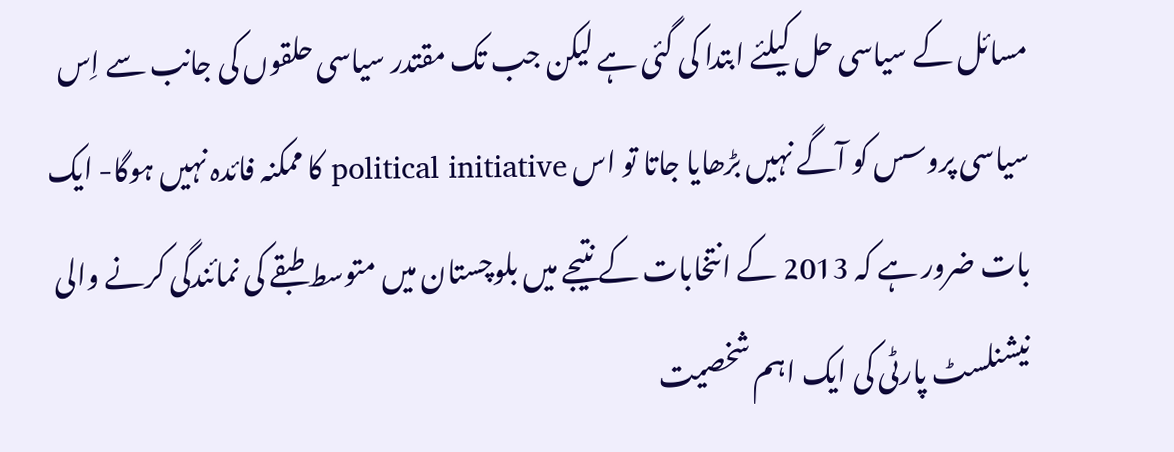مسائل کے سیاسی حل کیلئے ابتدا کی گئی ہے لیکن جب تک مقتدر سیاسی حلقوں کی جانب سے اِس سیاسی پروسس کو آگے نہیں بڑھایا جاتا تو اس political initiative کا ممکنہ فائدہ نہیں ہوگا- ایک بات ضرور ہے کہ 2013 کے انتخابات کے نتیجے میں بلوچستان میں متوسط طبقے کی نمائندگی کرنے والی نیشنلسٹ پارٹی کی ایک اہم شخصیت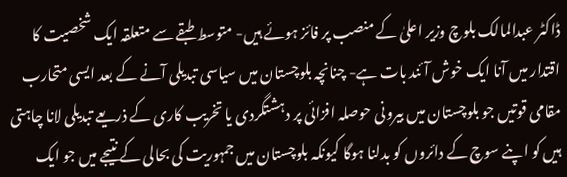ڈاکٹر عبدالمالک بلوچ وزیر اعلیٰ کے منصب پر فائز ہوئے ہیں- متوسط طبقے سے متعلقہ ایک شخصیت کا اقتدار میں آنا ایک خوش آئند بات ہے- چنانچہ بلوچستان میں سیاسی تبدیلی آنے کے بعد ایسی متحارب مقامی قوتیں جو بلوچستان میں بیرونی حوصلہ افزائی پر دہشتگردی یا تخریب کاری کے ذریعے تبدیلی لانا چاہتی ہیں کو اپنے سوچ کے دائروں کو بدلنا ہوگا کیونکہ بلوچستان میں جمہوریت کی بحالی کے نتیجے میں جو ایک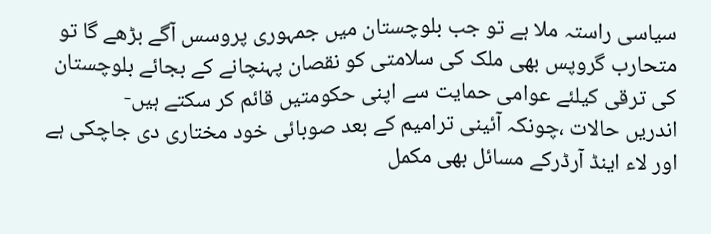سیاسی راستہ ملا ہے تو جب بلوچستان میں جمہوری پروسس آگے بڑھے گا تو متحارب گروپس بھی ملک کی سلامتی کو نقصان پہنچانے کے بجائے بلوچستان کی ترقی کیلئے عوامی حمایت سے اپنی حکومتیں قائم کر سکتے ہیں-
اندریں حالات ،چونکہ آئینی ترامیم کے بعد صوبائی خود مختاری دی جاچکی ہے اور لاء اینڈ آرڈرکے مسائل بھی مکمل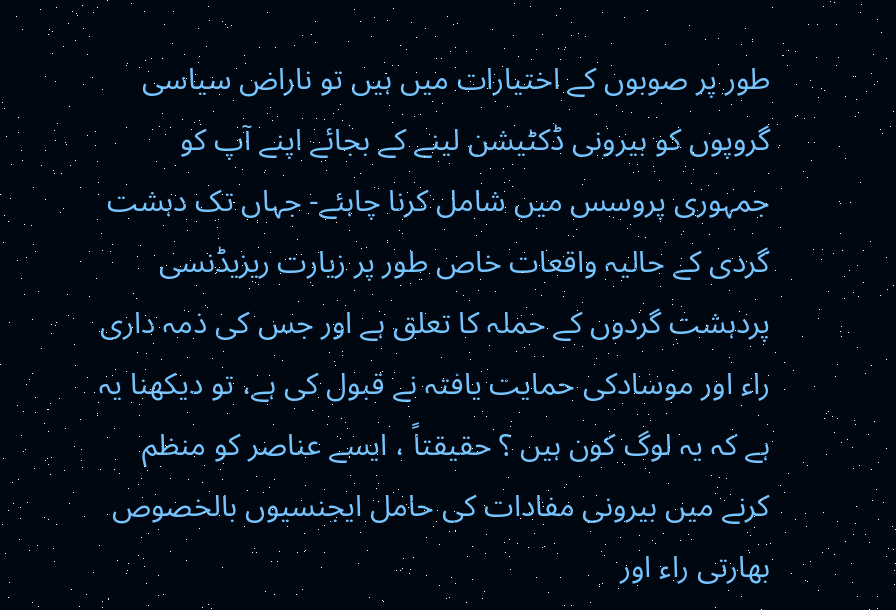طور پر صوبوں کے اختیارات میں ہیں تو ناراض سیاسی گروپوں کو بیرونی ڈکٹیشن لینے کے بجائے اپنے آپ کو جمہوری پروسس میں شامل کرنا چاہئے- جہاں تک دہشت گردی کے حالیہ واقعات خاص طور پر زیارت ریزیڈنسی پردہشت گردوں کے حملہ کا تعلق ہے اور جس کی ذمہ داری راء اور موسادکی حمایت یافتہ نے قبول کی ہے، تو دیکھنا یہ ہے کہ یہ لوگ کون ہیں ؟ حقیقتاً ، ایسے عناصر کو منظم کرنے میں بیرونی مفادات کی حامل ایجنسیوں بالخصوص بھارتی راء اور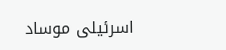اسرئیلی موساد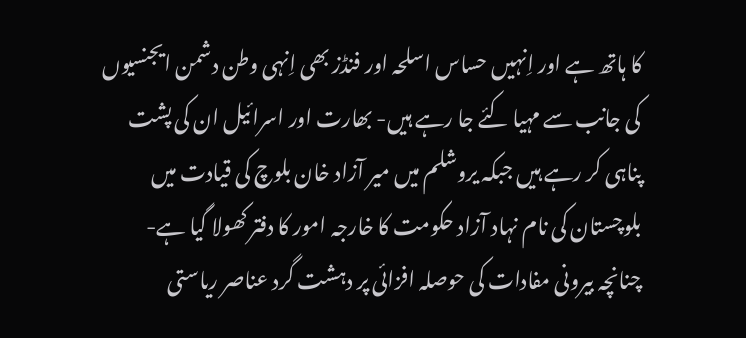کا ہاتھ ہے اور اِنہیں حساس اسلحہ اور فنڈز بھی اِنہی وطن دشمن ایجنسیوں کی جانب سے مہیا کئے جا رہے ہیں- بھارت اور اسرائیل ان کی پشت پناہی کر رہے ہیں جبکہ یروشلم میں میر آزاد خان بلوچ کی قیادت میں بلوچستان کی نام نہاد آزاد حکومت کا خارجہ امور کا دفتر کھولا گیا ہے-چنانچہ بیرونی مفادات کی حوصلہ افزائی پر دہشت گرد عناصر ریاستی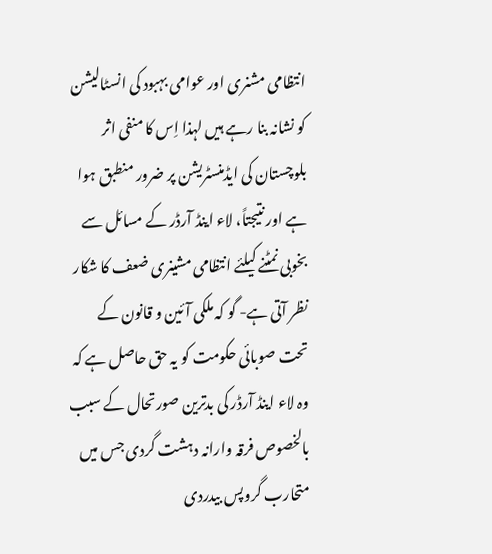انتظامی مشنری اور عوامی بہبود کی انسٹالیشن کو نشانہ بنا رہے ہیں لہذا اِس کا منفی اثر بلوچستان کی ایڈمنسٹریشن پر ضرور منطبق ہوا ہے اور نتیجتاً، لاء اینڈ آرڈر کے مسائل سے بخوبی نمٹنے کیلئے انتظامی مشینری ضعف کا شکار نظر آتی ہے- گو کہ ملکی آئین و قانون کے تحت صوبائی حکومت کو یہ حق حاصل ہے کہ وہ لاء اینڈ آرڈر کی بدترین صورتحال کے سبب بالخصوص فرقہ وارانہ دہشت گردی جس میں متحارب گروپس بیدردی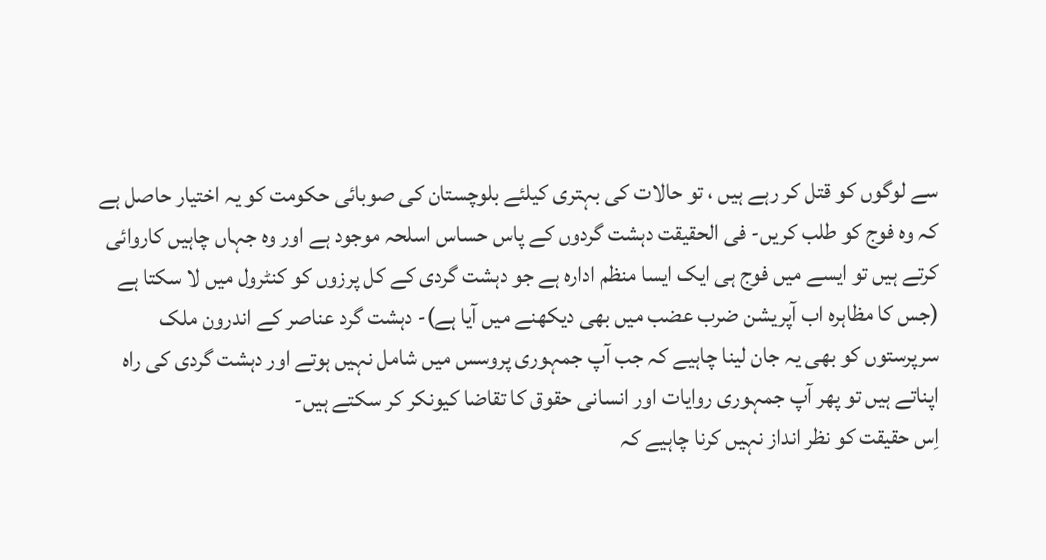سے لوگوں کو قتل کر رہے ہیں ، تو حالات کی بہتری کیلئے بلوچستان کی صوبائی حکومت کو یہ اختیار حاصل ہے کہ وہ فوج کو طلب کریں- فی الحقیقت دہشت گردوں کے پاس حساس اسلحہ موجود ہے اور وہ جہاں چاہیں کاروائی کرتے ہیں تو ایسے میں فوج ہی ایک ایسا منظم ادارہ ہے جو دہشت گردی کے کل پرزوں کو کنٹرول میں لا سکتا ہے (جس کا مظاہرہ اب آپریشن ضرب عضب میں بھی دیکھنے میں آیا ہے)- دہشت گرد عناصر کے اندرون ملک سرپرستوں کو بھی یہ جان لینا چاہیے کہ جب آپ جمہوری پروسس میں شامل نہیں ہوتے اور دہشت گردی کی راہ اپناتے ہیں تو پھر آپ جمہوری روایات اور انسانی حقوق کا تقاضا کیونکر کر سکتے ہیں-
اِس حقیقت کو نظر انداز نہیں کرنا چاہیے کہ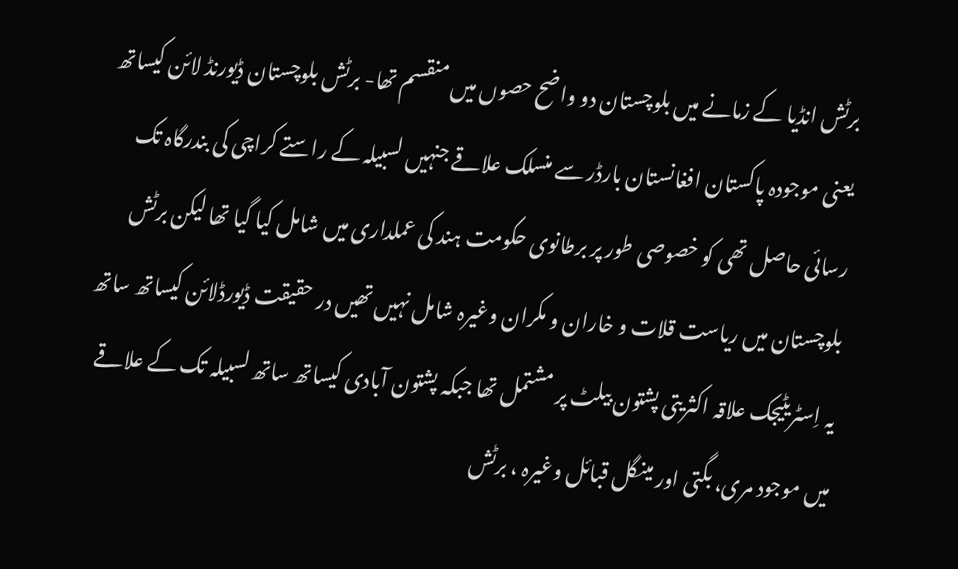برٹش انڈیا کے زمانے میں بلوچستان دو واضح حصوں میں منقسم تھا- برٹش بلوچستان ڈیورنڈ لائن کیساتھ یعنی موجودہ پاکستان افغانستان بارڈر سے منسلک علاقے جنہیں لسبیلہ کے راستے کراچی کی بندرگاہ تک رسائی حاصل تھی کو خصوصی طور پر برطانوی حکومت ہند کی عملداری میں شامل کیا گیا تھا لیکن برٹش بلوچستان میں ریاست قلات و خاران و مکران وغیرہ شامل نہیں تھیں در حقیقت ڈیورڈلائن کیساتھ ساتھ یہ اِسٹریٹیجک علاقہ اکثریتی پشتون بیلٹ پر مشتمل تھا جبکہ پشتون آبادی کیساتھ ساتھ لسبیلہ تک کے علاقے میں موجود مری، بگتی اور مینگل قبائل وغیرہ ، برٹش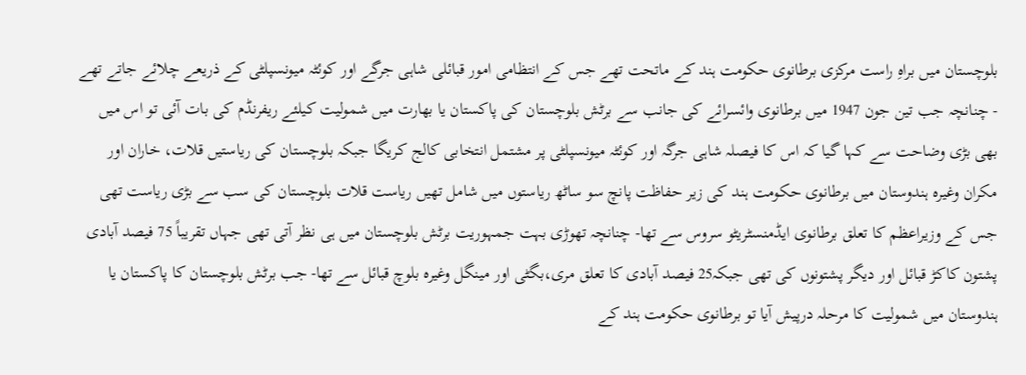بلوچستان میں براہِ راست مرکزی برطانوی حکومت ہند کے ماتحت تھے جس کے انتظامی امور قبائلی شاہی جرگے اور کوئٹہ میونسپلٹی کے ذریعے چلائے جاتے تھے - چنانچہ جب تین جون 1947 میں برطانوی وائسرائے کی جانب سے برٹش بلوچستان کی پاکستان یا بھارت میں شمولیت کیلئے ریفرنڈم کی بات آئی تو اس میں بھی بڑی وضاحت سے کہا گیا کہ اس کا فیصلہ شاہی جرگہ اور کوئٹہ میونسپلٹی پر مشتمل انتخابی کالج کریگا جبکہ بلوچستان کی ریاستیں قلات، خاران اور مکران وغیرہ ہندوستان میں برطانوی حکومت ہند کی زیر حفاظت پانچ سو ساٹھ ریاستوں میں شامل تھیں ریاست قلات بلوچستان کی سب سے بڑی ریاست تھی جس کے وزیراعظم کا تعلق برطانوی ایڈمنسٹریٹو سروس سے تھا- چنانچہ تھوڑی بہت جمہوریت برٹش بلوچستان میں ہی نظر آتی تھی جہاں تقریباً 75 فیصد آبادی پشتون کاکڑ قبائل اور دیگر پشتونوں کی تھی جبکہ25 فیصد آبادی کا تعلق مری،بگٹی اور مینگل وغیرہ بلوچ قبائل سے تھا- جب برٹش بلوچستان کا پاکستان یا ہندوستان میں شمولیت کا مرحلہ درپیش آیا تو برطانوی حکومت ہند کے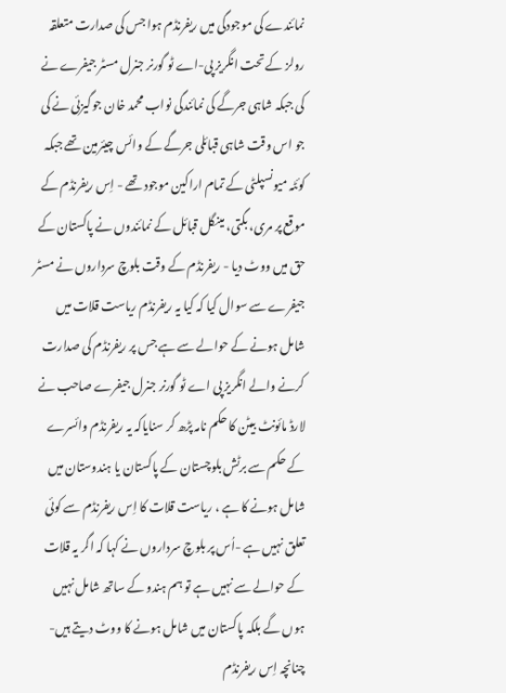نمائندے کی موجودگی میں ریفرنڈم ہوا جس کی صدارت متعلقہ رولز کے تحت انگریز پی-اے ٹو گورنر جنرل مسٹر جیفرے نے کی جبکہ شاہی جرگے کی نمائندگی نواب محمد خان جوگیزئی نے کی جو اس وقت شاہی قبائلی جرگے کے وائس چیئرمین تھے جبکہ کوئٹہ میونسپلٹی کے تمام اراکین موجود تھے - اِس ریفرنڈم کے موقع پر مری، بگتی، مینگل قبائل کے نمائندوں نے پاکستان کے حق میں ووٹ دیا - ریفرنڈم کے وقت بلوچ سرداروں نے مسٹر جیفرے سے سوال کیا کہ کیا یہ ریفرنڈم ریاست قلات میں شامل ہونے کے حوالے سے ہے جس پر ریفرنڈم کی صدارت کرنے والے انگریز پی اے ٹو گورنر جنرل جیفرے صاحب نے لارڈ مائونٹ بیٹن کا حکم نامہ پڑھ کر سنایاکہ یہ ریفرنڈم وائسرے کے حکم سے برٹش بلوچستان کے پاکستان یا ہندوستان میں شامل ہونے کا ہے ، ریاست قلات کا اِس ریفرنڈم سے کوئی تعلق نہیں ہے -اُس پر بلوچ سرداروں نے کہا کہ اگر یہ قلات کے حوالے سے نہیں ہے تو ہم ہندو کے ساتھ شامل نہیں ہوں گے بلکہ پاکستان میں شامل ہونے کا ووٹ دیتے ہیں-چنانچہ اِس ریفرنڈم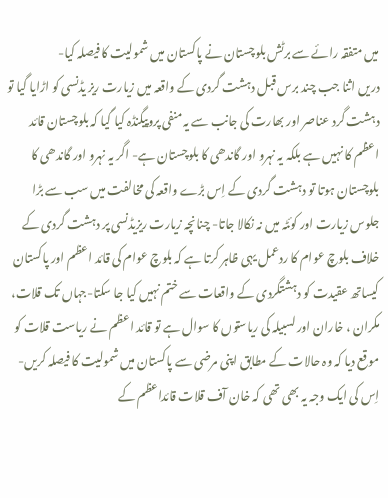میں متفقہ رائے سے برٹش بلوچستان نے پاکستان میں شمولیت کا فیصلہ کیا-
دریں اثنا جب چند برس قبل دہشت گردی کے واقعہ میں زیارت ریز یڈنسی کو اڑایا گیا تو دہشت گرد عناصر اور بھارت کی جانب سے یہ منفی پروپیگنڈہ کیا گیا کہ بلوچستان قائد اعظم کا نہیں ہے بلکہ یہ نہرو اور گاندھی کا بلوچستان ہے- اگر یہ نہرو اور گاندھی کا بلوچستان ہوتا تو دہشت گردی کے اِس بڑے واقعہ کی مخالفت میں سب سے بڑا جلوس زیارت اور کوئٹہ میں نہ نکالا جاتا- چنانچہ زیارت ریزیڈنسی پر دہشت گردی کے خلاف بلوچ عوام کا ردعمل یہی ظاہر کرتا ہے کہ بلوچ عوام کی قائد اعظم اور پاکستان کیساتھ عقیدت کو دہشتگردی کے واقعات سے ختم نہیں کیا جا سکتا-جہاں تک قلات، مکران ، خاران اور لسبیلہ کی ریاستوں کا سوال ہے تو قائد اعظم نے ریاست قلات کو موقع دیا کہ وہ حالات کے مطابق اپنی مرضی سے پاکستان میں شمولیت کا فیصلہ کریں- اِس کی ایک وجہ یہ بھی تھی کہ خان آف قلات قائداعظم کے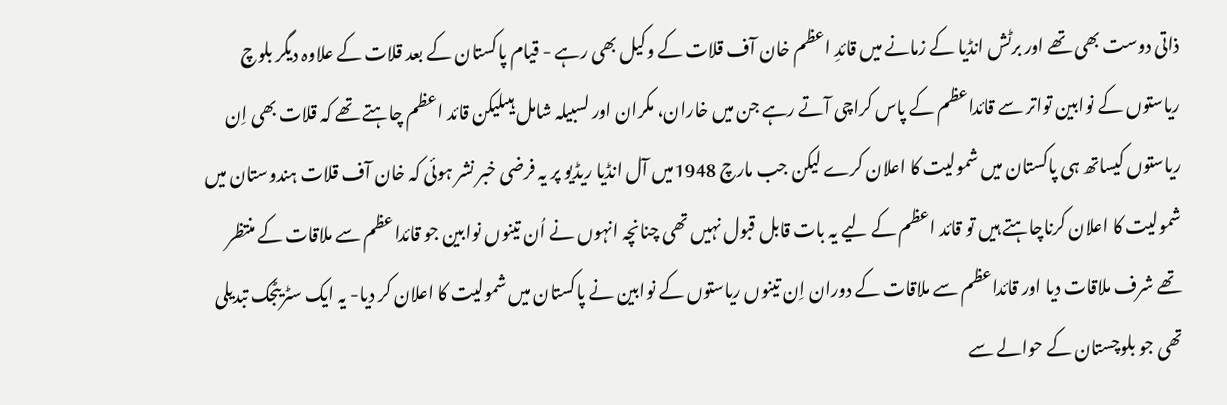ذاتی دوست بھی تھے اور برٹش انڈیا کے زمانے میں قائدِ اعظم خان آف قلات کے وکیل بھی رہے - قیام پاکستان کے بعد قلات کے علاوہ دیگر بلوچ ریاستوں کے نوابین تواتر سے قائداعظم کے پاس کراچی آتے رہے جن میں خاران، مکران اور لسبیلہ شامل ہیںلیکن قائد اعظم چاہتے تھے کہ قلات بھی اِن ریاستوں کیساتھ ہی پاکستان میں شمولیت کا اعلان کرے لیکن جب مارچ 1948میں آل انڈیا ریڈیو پر یہ فرضی خبر نشر ہوئی کہ خان آف قلات ہندوستان میں شمولیت کا اعلان کرناچاہتے ہیں تو قائد اعظم کے لیے یہ بات قابل قبول نہیں تھی چنانچہ انہوں نے اُن تینوں نوابین جو قائداعظم سے ملاقات کے منتظر تھے شرف ملاقات دیا اور قائداعظم سے ملاقات کے دوران اِن تینوں ریاستوں کے نوابین نے پاکستان میں شمولیت کا اعلان کر دیا- یہ ایک سٹریٹجک تبدیلی تھی جو بلوچستان کے حوالے سے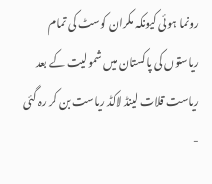رونما ہوئی کیونکہ مکران کوسٹ کی تمام ریاستوں کی پاکستان میں شمولیت کے بعد ریاست قلات لینڈ لاکڈ ریاست بن کر رہ گئی -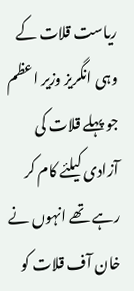ریاست قلات کے وہی انگریز وزیر اعظم جو پہلے قلات کی آزادی کیلئے کام کر رہے تھے انہوں نے خان آف قلات کو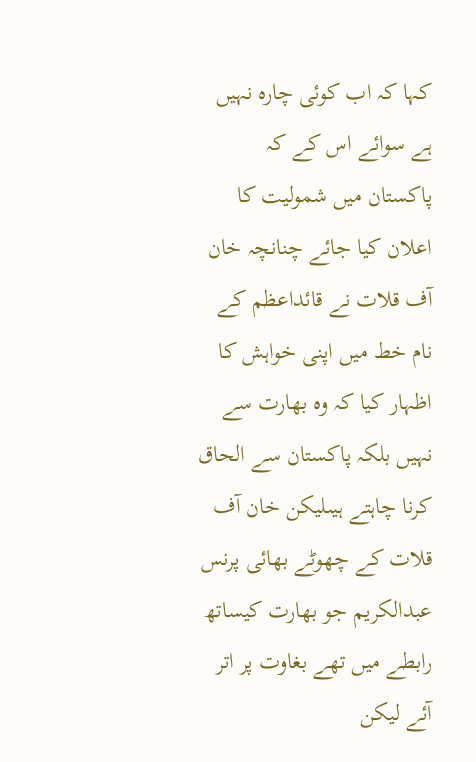کہا کہ اب کوئی چارہ نہیں ہے سوائے اس کے کہ پاکستان میں شمولیت کا اعلان کیا جائے چنانچہ خان آف قلات نے قائداعظم کے نام خط میں اپنی خواہش کا اظہار کیا کہ وہ بھارت سے نہیں بلکہ پاکستان سے الحاق کرنا چاہتے ہیںلیکن خان آف قلات کے چھوٹے بھائی پرنس عبدالکریم جو بھارت کیساتھ رابطے میں تھے بغاوت پر اتر آئے لیکن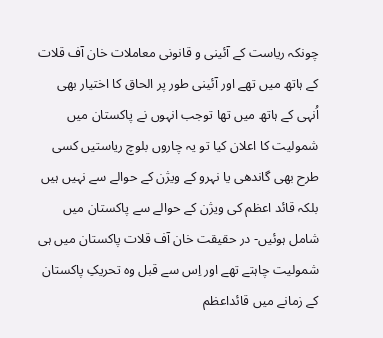چونکہ ریاست کے آئینی و قانونی معاملات خان آف قلات کے ہاتھ میں تھے اور آئینی طور پر الحاق کا اختیار بھی اُنہی کے ہاتھ میں تھا توجب انہوں نے پاکستان میں شمولیت کا اعلان کیا تو یہ چاروں بلوچ ریاستیں کسی طرح بھی گاندھی یا نہرو کے ویژن کے حوالے سے نہیں ہیں بلکہ قائد اعظم کی ویژن کے حوالے سے پاکستان میں شامل ہوئیں- در حقیقت خان آف قلات پاکستان میں ہی شمولیت چاہتے تھے اور اِس سے قبل وہ تحریکِ پاکستان کے زمانے میں قائداعظم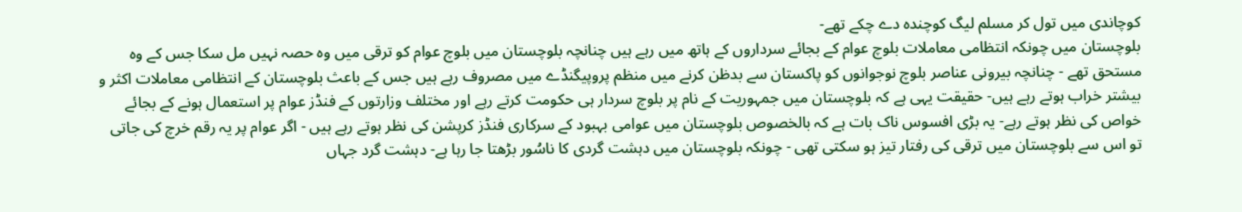کوچاندی میں تول کر مسلم لیگ کوچندہ دے چکے تھے-
بلوچستان میں چونکہ انتظامی معاملات بلوچ عوام کے بجائے سرداروں کے ہاتھ میں رہے ہیں چنانچہ بلوچستان میں بلوچ عوام کو ترقی میں وہ حصہ نہیں مل سکا جس کے وہ مستحق تھے - چنانچہ بیرونی عناصر بلوچ نوجوانوں کو پاکستان سے بدظن کرنے میں منظم پروپیگنڈے میں مصروف رہے ہیں جس کے باعث بلوچستان کے انتظامی معاملات اکثر و بیشتر خراب ہوتے رہے ہیں- حقیقت یہی ہے کہ بلوچستان میں جمہوریت کے نام پر بلوچ سردار ہی حکومت کرتے رہے اور مختلف وزارتوں کے فنڈز عوام پر استعمال ہونے کے بجائے خواص کی نظر ہوتے رہے- یہ بڑی افسوس ناک بات ہے کہ بالخصوص بلوچستان میں عوامی بہبود کے سرکاری فنڈز کرپشن کی نظر ہوتے رہے ہیں - اگر عوام پر یہ رقم خرچ کی جاتی تو اس سے بلوچستان میں ترقی کی رفتار تیز ہو سکتی تھی - چونکہ بلوچستان میں دہشت گردی کا ناسُور بڑھتا جا رہا ہے- دہشت گرد جہاں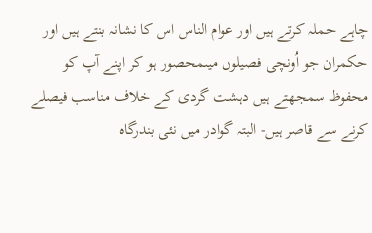چاہے حملہ کرتے ہیں اور عوام الناس اس کا نشانہ بنتے ہیں اور حکمران جو اُونچی فصیلوں میںمحصور ہو کر اپنے آپ کو محفوظ سمجھتے ہیں دہشت گردی کے خلاف مناسب فیصلے کرنے سے قاصر ہیں- البتہ گوادر میں نئی بندرگاہ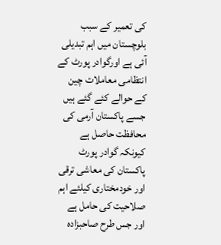کی تعمیر کے سبب بلوچستان میں اہم تبدیلی آئی ہے اورگوادر پورٹ کے انتظامی معاملات چین کے حوالے کئے گئے ہیں جسے پاکستان آرمی کی محافظت حاصل ہے کیونکہ گوادر پورٹ پاکستان کی معاشی ترقی اور خودمختاری کیلئے اہم صلاحیت کی حامل ہے اور جس طرح صاحبزادہ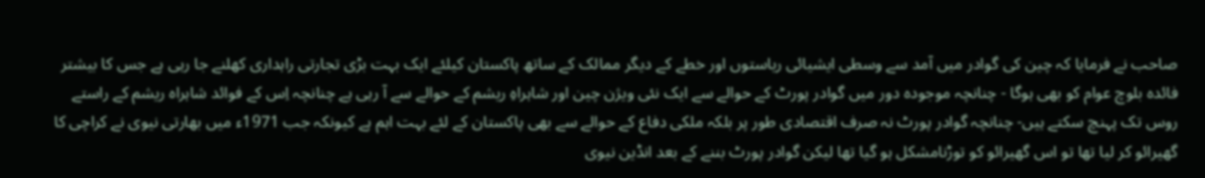صاحب نے فرمایا کہ چین کی گوادر میں آمد سے وسطی ایشیائی ریاستوں اور خطے کے دیگر ممالک کے ساتھ پاکستان کیلئے ایک بہت بڑی تجارتی راہداری کھلنے جا رہی ہے جس کا بیشتر فائدہ بلوچ عوام کو بھی ہوگا - چنانچہ موجودہ دور میں گوادر پورٹ کے حوالے سے ایک نئی ویژن چین اور شاہراہِ ریشم کے حوالے سے آ رہی ہے چنانچہ اِس کے فوائد شاہراہ ریشم کے راستے روس تک پہنچ سکتے ہیں- چنانچہ گوادر پورٹ نہ صرف اقتصادی طور پر بلکہ ملکی دفاع کے حوالے سے بھی پاکستان کے لئے بہت اہم ہے کیونکہ جب 1971ء میں بھارتی نیوی نے کراچی کا گھیرائو کر لیا تھا تو اس گھیرائو کو توڑنامشکل ہو گیا تھا لیکن گوادر پورٹ بننے کے بعد انڈین نیوی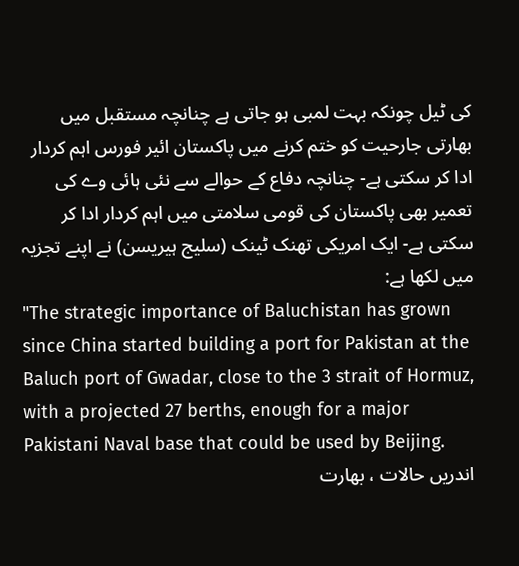کی ٹیل چونکہ بہت لمبی ہو جاتی ہے چنانچہ مستقبل میں بھارتی جارحیت کو ختم کرنے میں پاکستان ائیر فورس اہم کردار ادا کر سکتی ہے- چنانچہ دفاع کے حوالے سے نئی ہائی وے کی تعمیر بھی پاکستان کی قومی سلامتی میں اہم کردار ادا کر سکتی ہے- ایک امریکی تھنک ٹینک (سلیج ہیریسن) نے اپنے تجزیہ میں لکھا ہے:
"The strategic importance of Baluchistan has grown since China started building a port for Pakistan at the Baluch port of Gwadar, close to the 3 strait of Hormuz, with a projected 27 berths, enough for a major Pakistani Naval base that could be used by Beijing.
اندریں حالات ، بھارت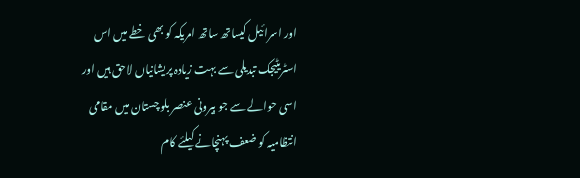اور اسرائیل کیساتھ ساتھ امریکہ کو بھی خطے میں اس اسٹریٹیجک تبدیلی سے بہت زیادہ پریشانیاں لاحق ہیں اور اسی حوالے سے جو بیرونی عنصر بلوچستان میں مقامی انتظامیہ کو ضعف پہنچانے کیلئے کام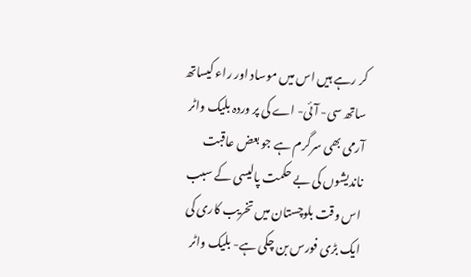کر رہے ہیں اس میں موساد اور راء کیساتھ ساتھ سی- آئی- اے کی پر وردہ بلیک واٹر آرمی بھی سرگرم ہے جو بعض عاقبت ناندیشوں کی بے حکمت پالیسی کے سبب اس وقت بلوچستان میں تخریب کاری کی ایک بڑی فورس بن چکی ہے- بلیک واٹر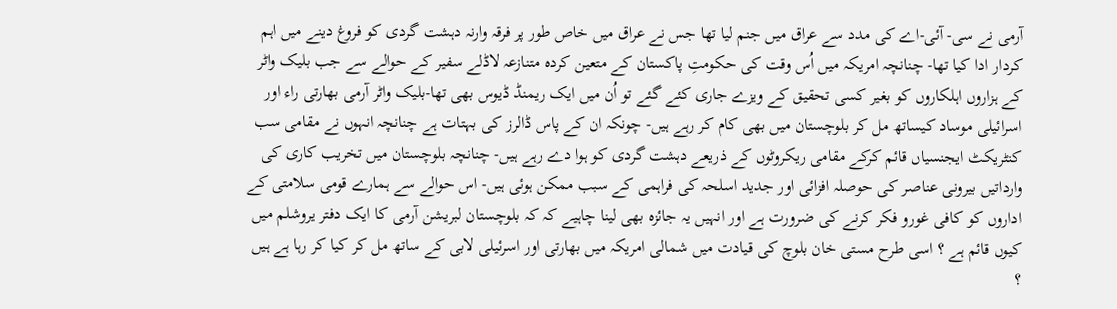آرمی نے سی- آئی-اے کی مدد سے عراق میں جنم لیا تھا جس نے عراق میں خاص طور پر فرقہ وارنہ دہشت گردی کو فروغ دینے میں اہم کردار ادا کیا تھا- چنانچہ امریکہ میں اُس وقت کی حکومتِ پاکستان کے متعین کردہ متنازعہ لاڈلے سفیر کے حوالے سے جب بلیک واٹر کے ہزاروں اہلکاروں کو بغیر کسی تحقیق کے ویزے جاری کئے گئے تو اُن میں ایک ریمنڈ ڈیوس بھی تھا-بلیک واٹر آرمی بھارتی راء اور اسرائیلی موساد کیساتھ مل کر بلوچستان میں بھی کام کر رہے ہیں- چونکہ ان کے پاس ڈالرز کی بہتات ہے چنانچہ انہوں نے مقامی سب کنٹریکٹ ایجنسیاں قائم کرکے مقامی ریکروٹوں کے ذریعے دہشت گردی کو ہوا دے رہے ہیں- چنانچہ بلوچستان میں تخریب کاری کی وارداتیں بیرونی عناصر کی حوصلہ افزائی اور جدید اسلحہ کی فراہمی کے سبب ممکن ہوئی ہیں- اس حوالے سے ہمارے قومی سلامتی کے اداروں کو کافی غورو فکر کرنے کی ضرورت ہے اور انہیں یہ جائزہ بھی لینا چاہیے کہ کہ بلوچستان لبریشن آرمی کا ایک دفتر یروشلم میں کیوں قائم ہے ؟ اسی طرح مستی خان بلوچ کی قیادت میں شمالی امریکہ میں بھارتی اور اسرئیلی لابی کے ساتھ مل کر کیا کر رہا ہے ہیں ؟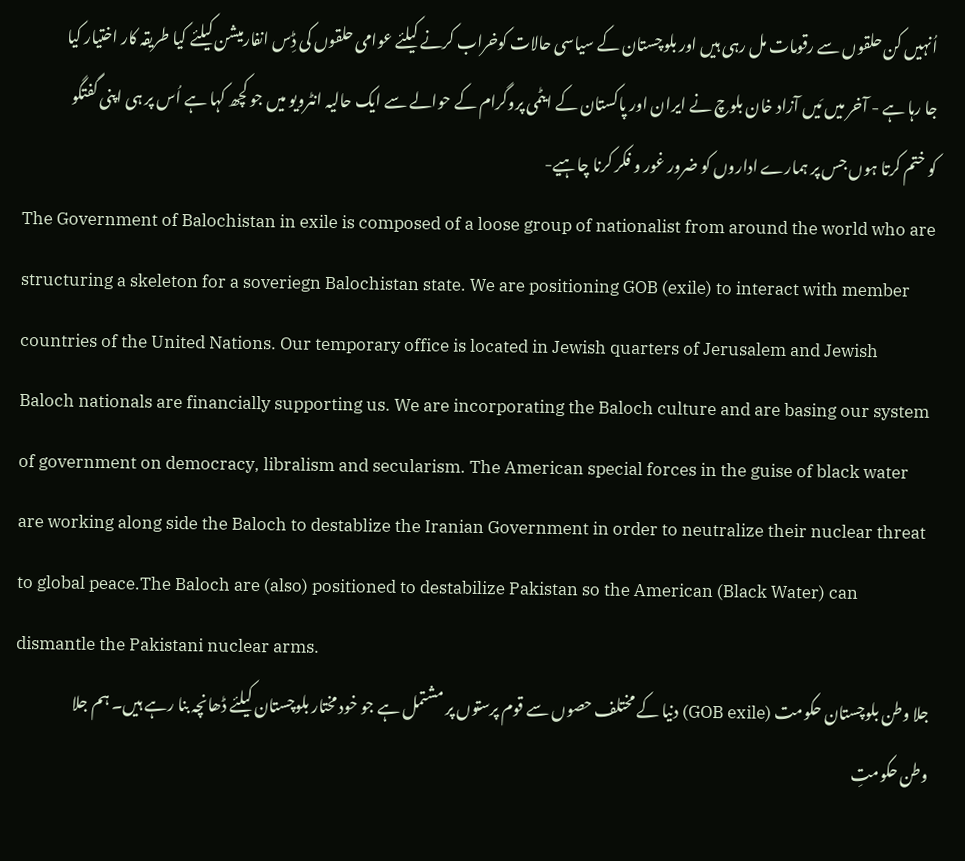اُنہیں کن حلقوں سے رقومات مل رہی ہیں اور بلوچستان کے سیاسی حالات کوخراب کرنے کیلئے عوامی حلقوں کی ڈِس انفارمیشن کیلئے کیا طریقہ کار اختیار کیا جا رہا ہے - آخر میں مَیں آزاد خان بلوچ نے ایران اور پاکستان کے ایٹمی پروگرام کے حوالے سے ایک حالیہ انٹرویو میں جو کچھ کہا ہے اُس پر ہی اپنی گفتگو کو ختم کرتا ہوں جس پر ہمارے اداروں کو ضرور غور و فکر کرنا چاہیے-
The Government of Balochistan in exile is composed of a loose group of nationalist from around the world who are structuring a skeleton for a soveriegn Balochistan state. We are positioning GOB (exile) to interact with member countries of the United Nations. Our temporary office is located in Jewish quarters of Jerusalem and Jewish Baloch nationals are financially supporting us. We are incorporating the Baloch culture and are basing our system of government on democracy, libralism and secularism. The American special forces in the guise of black water are working along side the Baloch to destablize the Iranian Government in order to neutralize their nuclear threat to global peace.The Baloch are (also) positioned to destabilize Pakistan so the American (Black Water) can dismantle the Pakistani nuclear arms.
جلا وطن بلوچستان حکومت (GOB exile) دنیا کے مختلف حصوں سے قوم پرستوں پر مشتمل ہے جو خود مختار بلوچستان کیلئے ڈھانچہ بنا رہے ہیں۔ ہم جلا وطن حکومتِ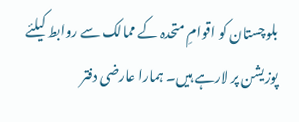بلوچستان کو اقوامِ متحدہ کے ممالک سے روابط کیلئے پوزیشن پر لارہے ہیں۔ ہمارا عارضی دفتر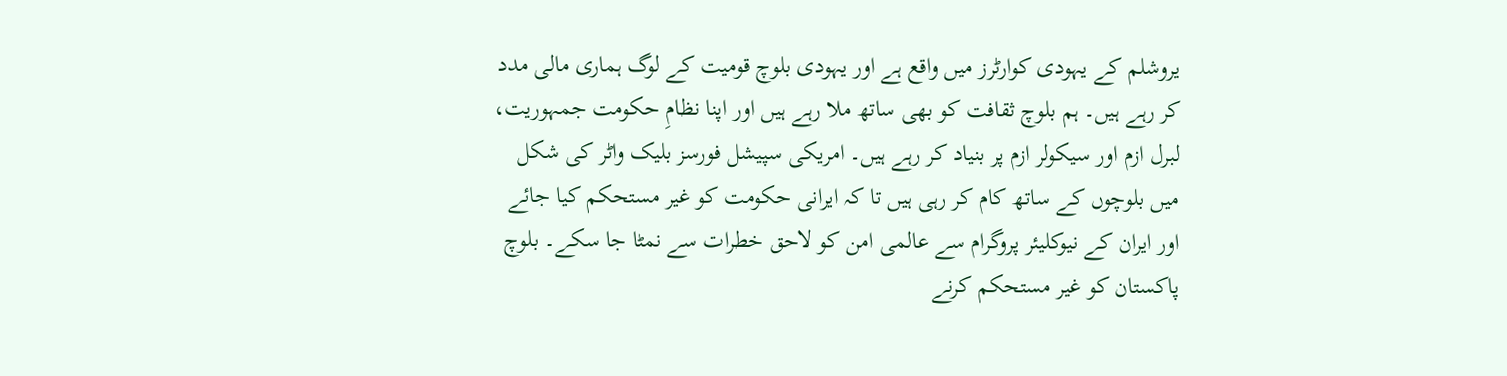یروشلم کے یہودی کوارٹرز میں واقع ہے اور یہودی بلوچ قومیت کے لوگ ہماری مالی مدد کر رہے ہیں۔ ہم بلوچ ثقافت کو بھی ساتھ ملا رہے ہیں اور اپنا نظامِ حکومت جمہوریت، لبرل ازم اور سیکولر ازم پر بنیاد کر رہے ہیں۔ امریکی سپیشل فورسز بلیک واٹر کی شکل میں بلوچوں کے ساتھ کام کر رہی ہیں تا کہ ایرانی حکومت کو غیر مستحکم کیا جائے اور ایران کے نیوکلیئر پروگرام سے عالمی امن کو لاحق خطرات سے نمٹا جا سکے۔ بلوچ پاکستان کو غیر مستحکم کرنے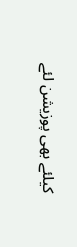کیلئے بھی پوزیشن لئے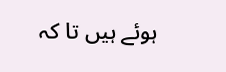ہوئے ہیں تا کہ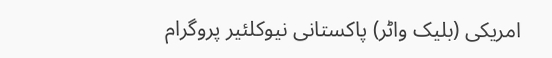امریکی (بلیک واٹر) پاکستانی نیوکلئیر پروگرام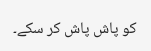کو پاش پاش کر سکے۔